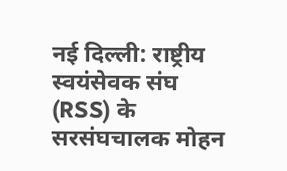नई दिल्ली: राष्ट्रीय स्वयंसेवक संघ (RSS) के सरसंघचालक मोहन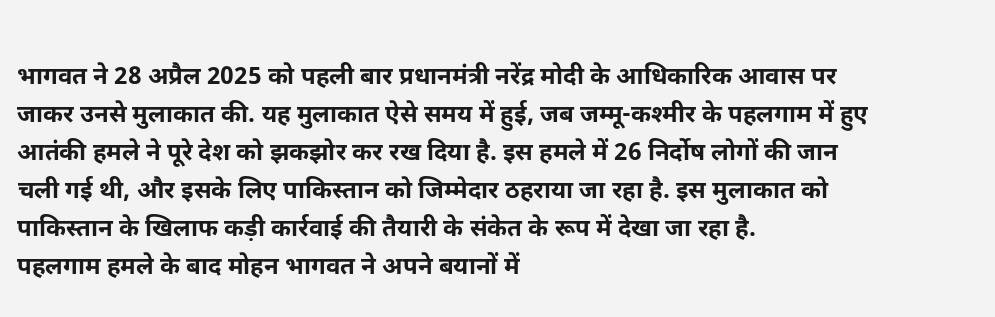भागवत ने 28 अप्रैल 2025 को पहली बार प्रधानमंत्री नरेंद्र मोदी के आधिकारिक आवास पर जाकर उनसे मुलाकात की. यह मुलाकात ऐसे समय में हुई, जब जम्मू-कश्मीर के पहलगाम में हुए आतंकी हमले ने पूरे देश को झकझोर कर रख दिया है. इस हमले में 26 निर्दोष लोगों की जान चली गई थी, और इसके लिए पाकिस्तान को जिम्मेदार ठहराया जा रहा है. इस मुलाकात को पाकिस्तान के खिलाफ कड़ी कार्रवाई की तैयारी के संकेत के रूप में देखा जा रहा है.
पहलगाम हमले के बाद मोहन भागवत ने अपने बयानों में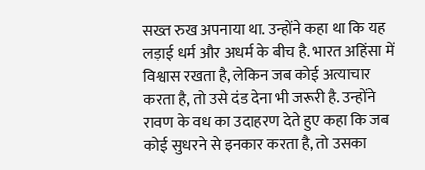सख्त रुख अपनाया था. उन्होंने कहा था कि यह लड़ाई धर्म और अधर्म के बीच है. भारत अहिंसा में विश्वास रखता है, लेकिन जब कोई अत्याचार करता है, तो उसे दंड देना भी जरूरी है. उन्होंने रावण के वध का उदाहरण देते हुए कहा कि जब कोई सुधरने से इनकार करता है, तो उसका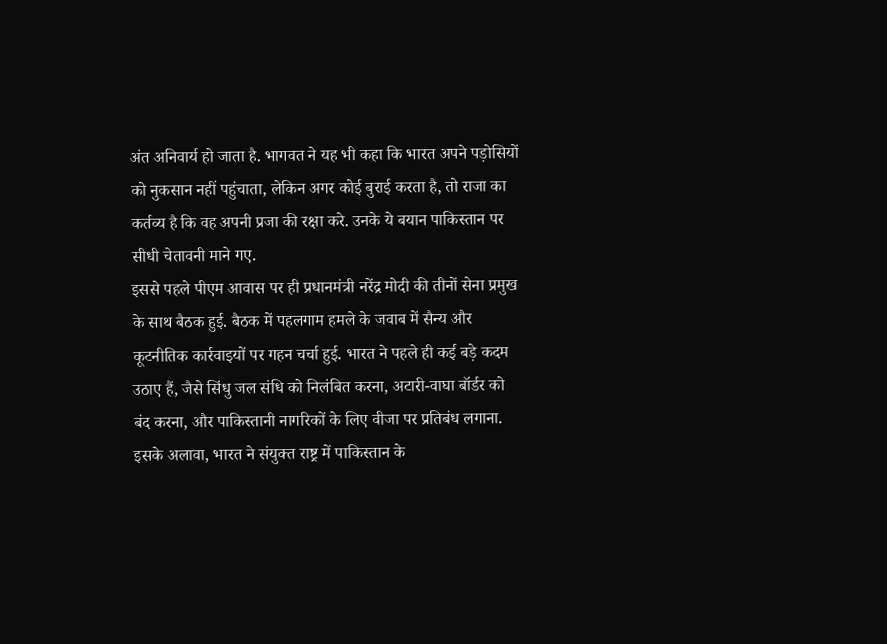अंत अनिवार्य हो जाता है. भागवत ने यह भी कहा कि भारत अपने पड़ोसियों को नुकसान नहीं पहुंचाता, लेकिन अगर कोई बुराई करता है, तो राजा का कर्तव्य है कि वह अपनी प्रजा की रक्षा करे. उनके ये बयान पाकिस्तान पर सीधी चेतावनी माने गए.
इससे पहले पीएम आवास पर ही प्रधानमंत्री नरेंद्र मोदी की तीनों सेना प्रमुख के साथ बैठक हुई. बैठक में पहलगाम हमले के जवाब में सैन्य और कूटनीतिक कार्रवाइयों पर गहन चर्चा हुई. भारत ने पहले ही कई बड़े कदम उठाए हैं, जैसे सिंधु जल संधि को निलंबित करना, अटारी-वाघा बॉर्डर को बंद करना, और पाकिस्तानी नागरिकों के लिए वीजा पर प्रतिबंध लगाना. इसके अलावा, भारत ने संयुक्त राष्ट्र में पाकिस्तान के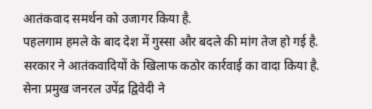आतंकवाद समर्थन को उजागर किया है.
पहलगाम हमले के बाद देश में गुस्सा और बदले की मांग तेज हो गई है. सरकार ने आतंकवादियों के खिलाफ कठोर कार्रवाई का वादा किया है. सेना प्रमुख जनरल उपेंद्र द्विवेदी ने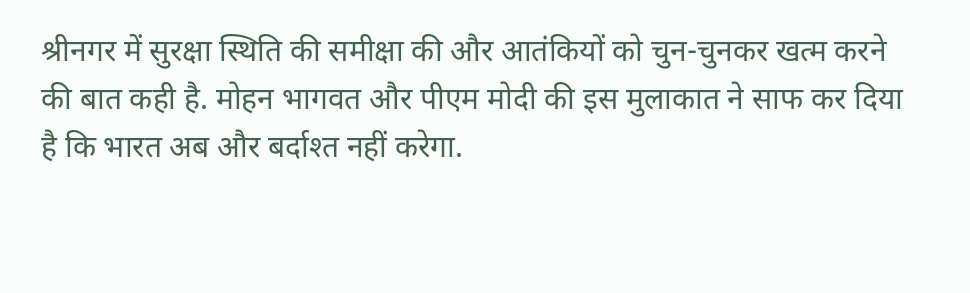श्रीनगर में सुरक्षा स्थिति की समीक्षा की और आतंकियों को चुन-चुनकर खत्म करने की बात कही है. मोहन भागवत और पीएम मोदी की इस मुलाकात ने साफ कर दिया है कि भारत अब और बर्दाश्त नहीं करेगा.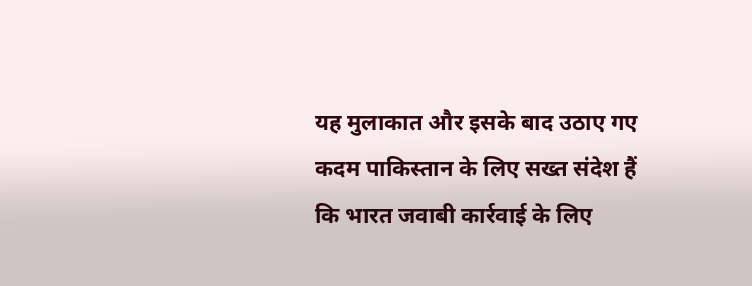यह मुलाकात और इसके बाद उठाए गए कदम पाकिस्तान के लिए सख्त संदेश हैं कि भारत जवाबी कार्रवाई के लिए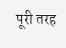पूरी तरह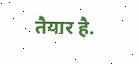तैयार है.